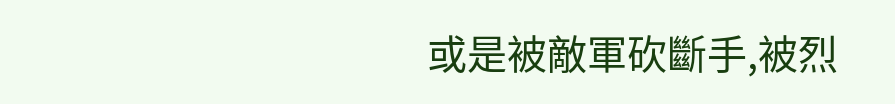或是被敵軍砍斷手,被烈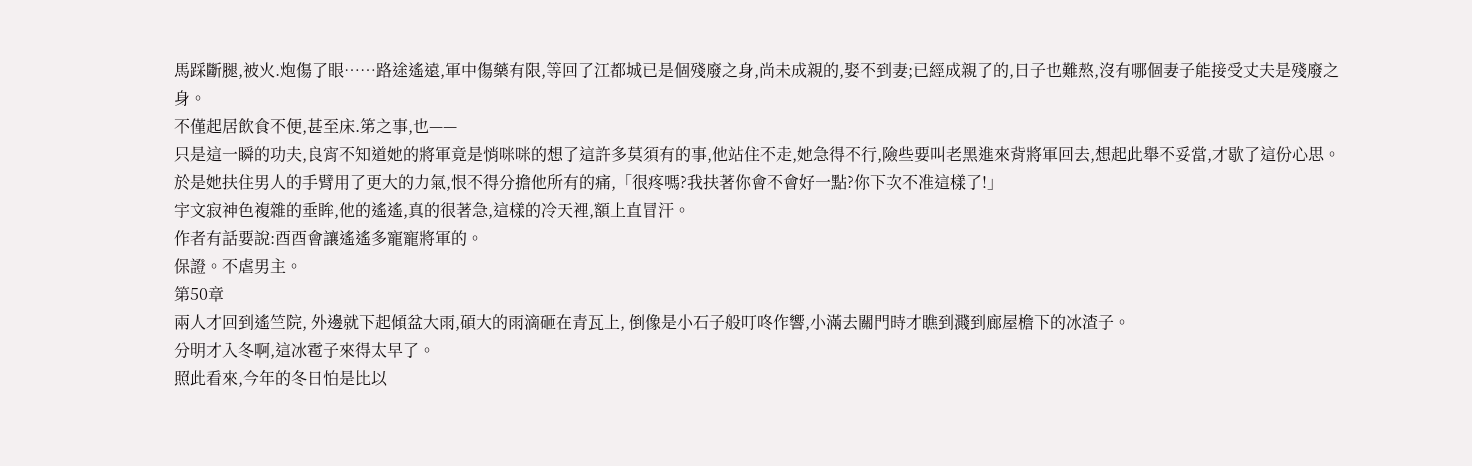馬踩斷腿,被火.炮傷了眼……路途遙遠,軍中傷藥有限,等回了江都城已是個殘廢之身,尚未成親的,娶不到妻;已經成親了的,日子也難熬,沒有哪個妻子能接受丈夫是殘廢之身。
不僅起居飲食不便,甚至床.笫之事,也——
只是這一瞬的功夫,良宵不知道她的將軍竟是悄咪咪的想了這許多莫須有的事,他站住不走,她急得不行,險些要叫老黑進來背將軍回去,想起此舉不妥當,才歇了這份心思。
於是她扶住男人的手臂用了更大的力氣,恨不得分擔他所有的痛,「很疼嗎?我扶著你會不會好一點?你下次不准這樣了!」
宇文寂神色複雜的垂眸,他的遙遙,真的很著急,這樣的冷天裡,額上直冒汗。
作者有話要說:酉酉會讓遙遙多寵寵將軍的。
保證。不虐男主。
第50章
兩人才回到遙竺院, 外邊就下起傾盆大雨,碩大的雨滴砸在青瓦上, 倒像是小石子般叮咚作響,小滿去關門時才瞧到濺到廊屋檐下的冰渣子。
分明才入冬啊,這冰雹子來得太早了。
照此看來,今年的冬日怕是比以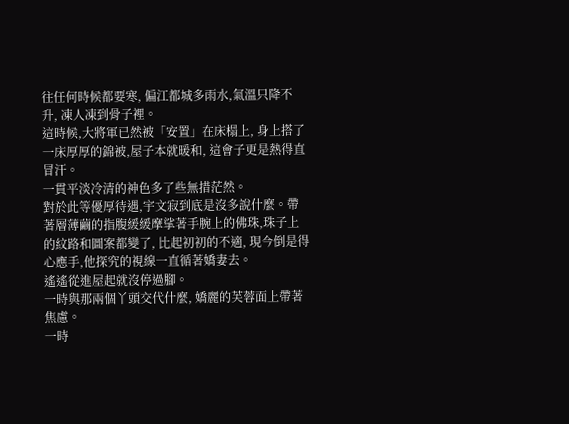往任何時候都要寒, 偏江都城多雨水,氣溫只降不升, 凍人凍到骨子裡。
這時候,大將軍已然被「安置」在床榻上, 身上搭了一床厚厚的錦被,屋子本就暖和, 這會子更是熱得直冒汗。
一貫平淡冷清的神色多了些無措茫然。
對於此等優厚待遇,宇文寂到底是沒多說什麼。帶著層薄繭的指腹緩緩摩挲著手腕上的佛珠,珠子上的紋路和圖案都變了, 比起初初的不適, 現今倒是得心應手,他探究的視線一直循著嬌妻去。
遙遙從進屋起就沒停過腳。
一時與那兩個丫頭交代什麼, 嬌麗的芙蓉面上帶著焦慮。
一時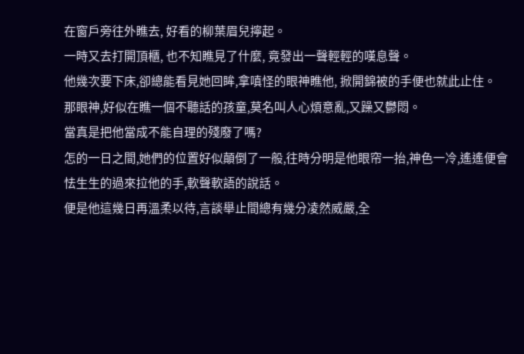在窗戶旁往外瞧去, 好看的柳葉眉兒擰起。
一時又去打開頂櫃, 也不知瞧見了什麼, 竟發出一聲輕輕的嘆息聲。
他幾次要下床,卻總能看見她回眸,拿嗔怪的眼神瞧他, 掀開錦被的手便也就此止住。
那眼神,好似在瞧一個不聽話的孩童,莫名叫人心煩意亂,又躁又鬱悶。
當真是把他當成不能自理的殘廢了嗎?
怎的一日之間,她們的位置好似顛倒了一般,往時分明是他眼帘一抬,神色一冷,遙遙便會怯生生的過來拉他的手,軟聲軟語的說話。
便是他這幾日再溫柔以待,言談舉止間總有幾分凌然威嚴,全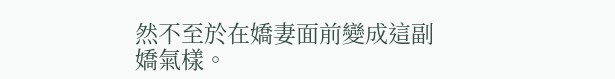然不至於在嬌妻面前變成這副嬌氣樣。